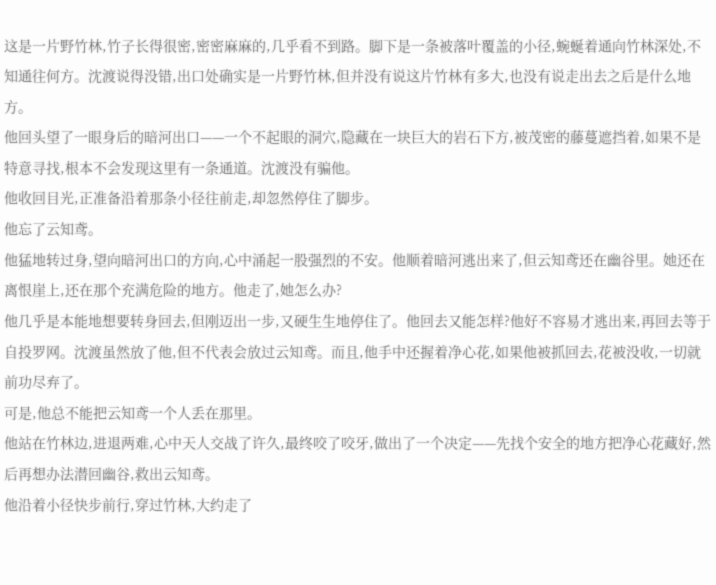这是一片野竹林,竹子长得很密,密密麻麻的,几乎看不到路。脚下是一条被落叶覆盖的小径,蜿蜒着通向竹林深处,不知通往何方。沈渡说得没错,出口处确实是一片野竹林,但并没有说这片竹林有多大,也没有说走出去之后是什么地方。
他回头望了一眼身后的暗河出口——一个不起眼的洞穴,隐藏在一块巨大的岩石下方,被茂密的藤蔓遮挡着,如果不是特意寻找,根本不会发现这里有一条通道。沈渡没有骗他。
他收回目光,正准备沿着那条小径往前走,却忽然停住了脚步。
他忘了云知鸢。
他猛地转过身,望向暗河出口的方向,心中涌起一股强烈的不安。他顺着暗河逃出来了,但云知鸢还在幽谷里。她还在离恨崖上,还在那个充满危险的地方。他走了,她怎么办?
他几乎是本能地想要转身回去,但刚迈出一步,又硬生生地停住了。他回去又能怎样?他好不容易才逃出来,再回去等于自投罗网。沈渡虽然放了他,但不代表会放过云知鸢。而且,他手中还握着净心花,如果他被抓回去,花被没收,一切就前功尽弃了。
可是,他总不能把云知鸢一个人丢在那里。
他站在竹林边,进退两难,心中天人交战了许久,最终咬了咬牙,做出了一个决定——先找个安全的地方把净心花藏好,然后再想办法潜回幽谷,救出云知鸢。
他沿着小径快步前行,穿过竹林,大约走了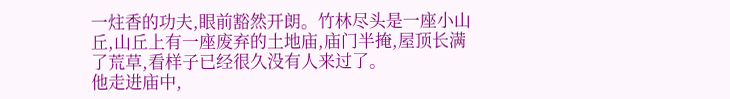一炷香的功夫,眼前豁然开朗。竹林尽头是一座小山丘,山丘上有一座废弃的土地庙,庙门半掩,屋顶长满了荒草,看样子已经很久没有人来过了。
他走进庙中,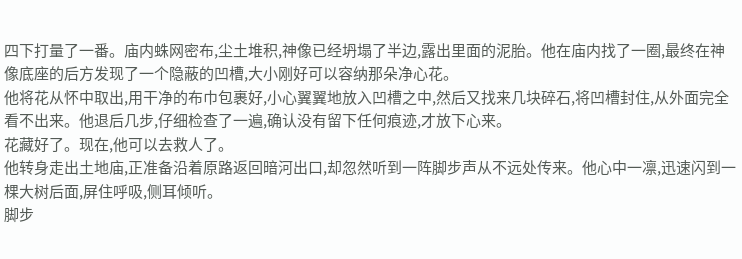四下打量了一番。庙内蛛网密布,尘土堆积,神像已经坍塌了半边,露出里面的泥胎。他在庙内找了一圈,最终在神像底座的后方发现了一个隐蔽的凹槽,大小刚好可以容纳那朵净心花。
他将花从怀中取出,用干净的布巾包裹好,小心翼翼地放入凹槽之中,然后又找来几块碎石,将凹槽封住,从外面完全看不出来。他退后几步,仔细检查了一遍,确认没有留下任何痕迹,才放下心来。
花藏好了。现在,他可以去救人了。
他转身走出土地庙,正准备沿着原路返回暗河出口,却忽然听到一阵脚步声从不远处传来。他心中一凛,迅速闪到一棵大树后面,屏住呼吸,侧耳倾听。
脚步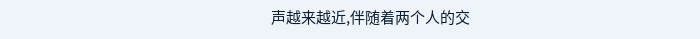声越来越近,伴随着两个人的交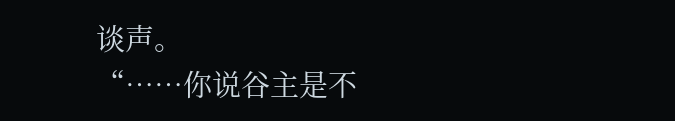谈声。
“……你说谷主是不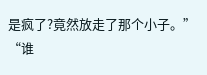是疯了?竟然放走了那个小子。”
“谁